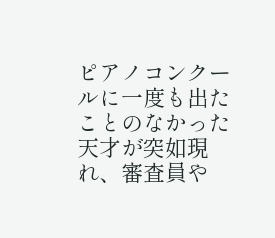ピアノコンクールに一度も出たことのなかった天才が突如現れ、審査員や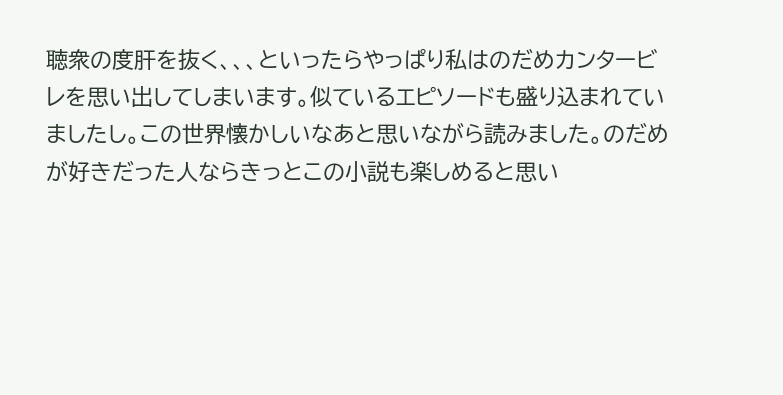聴衆の度肝を抜く、、、といったらやっぱり私はのだめカンタービレを思い出してしまいます。似ているエピソードも盛り込まれていましたし。この世界懐かしいなあと思いながら読みました。のだめが好きだった人ならきっとこの小説も楽しめると思い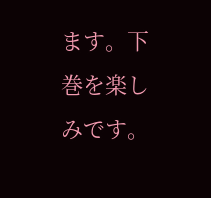ます。下巻を楽しみです。